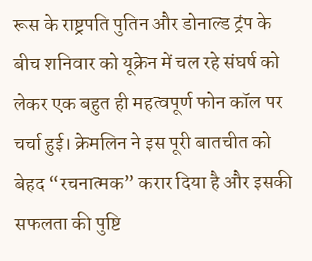रूस के राष्ट्रपति पुतिन और डोनाल्ड ट्रंप के बीच शनिवार को यूक्रेन में चल रहे संघर्ष को लेकर एक बहुत ही महत्वपूर्ण फोन कॉल पर चर्चा हुई। क्रेमलिन ने इस पूरी बातचीत को बेहद “रचनात्मक” करार दिया है और इसकी सफलता की पुष्टि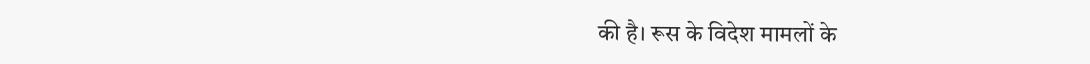की है। रूस के विदेश मामलों के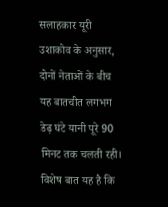सलाहकार यूरी उशाकोव के अनुसार, दोनों नेताओं के बीच यह बातचीत लगभग डेढ़ घंटे यानी पूरे 90 मिनट तक चलती रही। विशेष बात यह है कि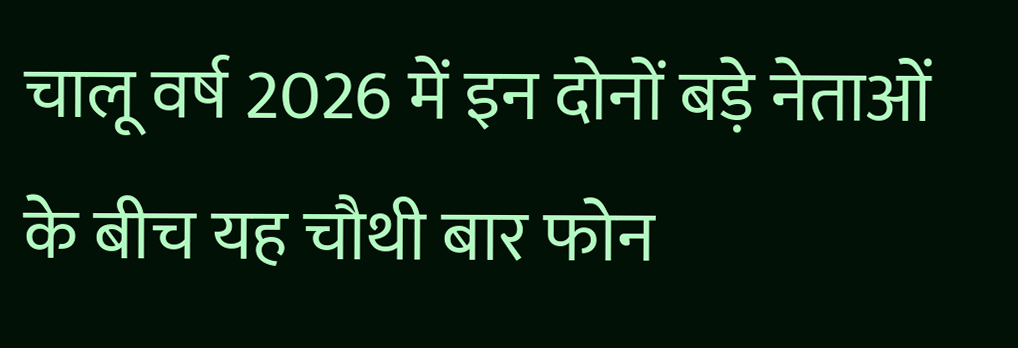चालू वर्ष 2026 में इन दोनों बड़े नेताओं के बीच यह चौथी बार फोन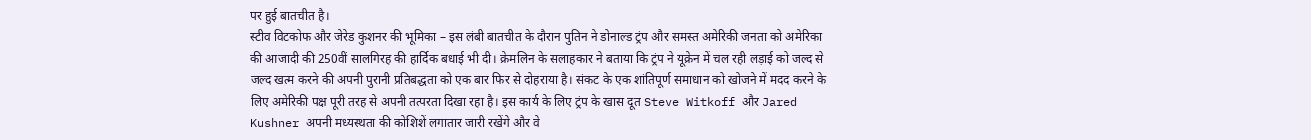पर हुई बातचीत है।
स्टीव विटकोफ और जेरेड कुशनर की भूमिका – इस लंबी बातचीत के दौरान पुतिन ने डोनाल्ड ट्रंप और समस्त अमेरिकी जनता को अमेरिका की आजादी की 250वीं सालगिरह की हार्दिक बधाई भी दी। क्रेमलिन के सलाहकार ने बताया कि ट्रंप ने यूक्रेन में चल रही लड़ाई को जल्द से जल्द खत्म करने की अपनी पुरानी प्रतिबद्धता को एक बार फिर से दोहराया है। संकट के एक शांतिपूर्ण समाधान को खोजने में मदद करने के लिए अमेरिकी पक्ष पूरी तरह से अपनी तत्परता दिखा रहा है। इस कार्य के लिए ट्रंप के खास दूत Steve Witkoff और Jared Kushner अपनी मध्यस्थता की कोशिशें लगातार जारी रखेंगे और वे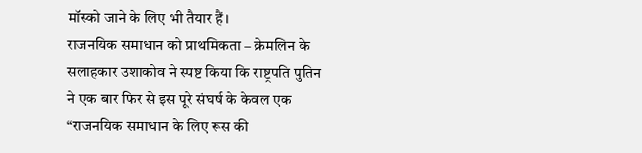मॉस्को जाने के लिए भी तैयार हैं।
राजनयिक समाधान को प्राथमिकता – क्रेमलिन के सलाहकार उशाकोव ने स्पष्ट किया कि राष्ट्रपति पुतिन ने एक बार फिर से इस पूरे संघर्ष के केवल एक “राजनयिक समाधान के लिए रूस की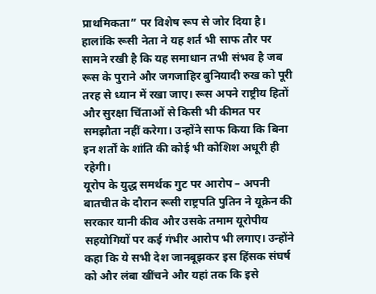प्राथमिकता” पर विशेष रूप से जोर दिया है। हालांकि रूसी नेता ने यह शर्त भी साफ तौर पर सामने रखी है कि यह समाधान तभी संभव है जब रूस के पुराने और जगजाहिर बुनियादी रुख को पूरी तरह से ध्यान में रखा जाए। रूस अपने राष्ट्रीय हितों और सुरक्षा चिंताओं से किसी भी कीमत पर समझौता नहीं करेगा। उन्होंने साफ किया कि बिना इन शर्तों के शांति की कोई भी कोशिश अधूरी ही रहेगी।
यूरोप के युद्ध समर्थक गुट पर आरोप – अपनी बातचीत के दौरान रूसी राष्ट्रपति पुतिन ने यूक्रेन की सरकार यानी कीव और उसके तमाम यूरोपीय सहयोगियों पर कई गंभीर आरोप भी लगाए। उन्होंने कहा कि ये सभी देश जानबूझकर इस हिंसक संघर्ष को और लंबा खींचने और यहां तक कि इसे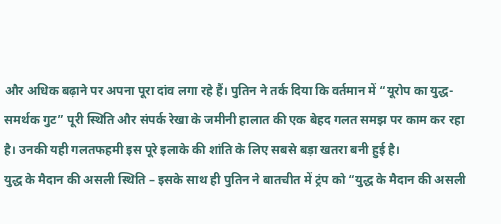और अधिक बढ़ाने पर अपना पूरा दांव लगा रहे हैं। पुतिन ने तर्क दिया कि वर्तमान में “यूरोप का युद्ध-समर्थक गुट” पूरी स्थिति और संपर्क रेखा के जमीनी हालात की एक बेहद गलत समझ पर काम कर रहा है। उनकी यही गलतफहमी इस पूरे इलाके की शांति के लिए सबसे बड़ा खतरा बनी हुई है।
युद्ध के मैदान की असली स्थिति – इसके साथ ही पुतिन ने बातचीत में ट्रंप को “युद्ध के मैदान की असली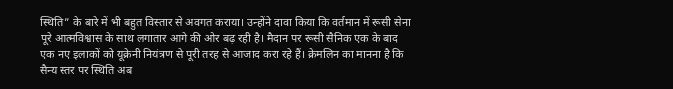स्थिति” के बारे में भी बहुत विस्तार से अवगत कराया। उन्होंने दावा किया कि वर्तमान में रूसी सेना पूरे आत्मविश्वास के साथ लगातार आगे की ओर बढ़ रही है। मैदान पर रूसी सैनिक एक के बाद एक नए इलाकों को यूक्रेनी नियंत्रण से पूरी तरह से आजाद करा रहे हैं। क्रेमलिन का मानना है कि सैन्य स्तर पर स्थिति अब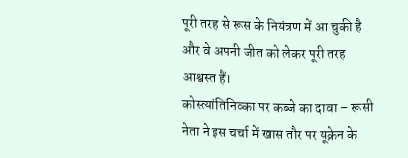पूरी तरह से रूस के नियंत्रण में आ चुकी है और वे अपनी जीत को लेकर पूरी तरह आश्वस्त हैं।
कोस्त्यांतिनिव्का पर कब्जे का दावा – रूसी नेता ने इस चर्चा में खास तौर पर यूक्रेन के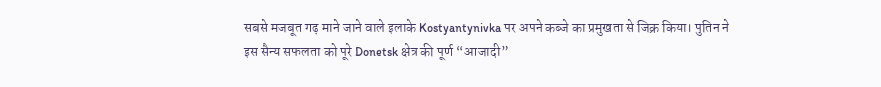सबसे मजबूत गढ़ माने जाने वाले इलाके Kostyantynivka पर अपने कब्जे का प्रमुखता से जिक्र किया। पुतिन ने इस सैन्य सफलता को पूरे Donetsk क्षेत्र की पूर्ण “आजादी”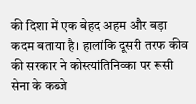की दिशा में एक बेहद अहम और बड़ा कदम बताया है। हालांकि दूसरी तरफ कीव की सरकार ने कोस्त्यांतिनिव्का पर रूसी सेना के कब्जे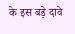के इस बड़े दावे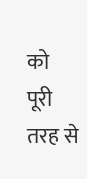को पूरी तरह से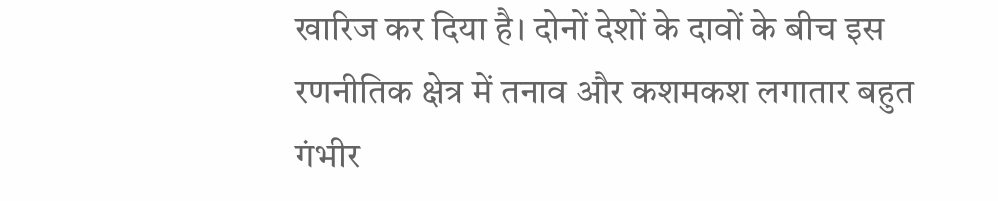खारिज कर दिया है। दोनों देशों के दावों के बीच इस रणनीतिक क्षेत्र में तनाव और कशमकश लगातार बहुत गंभीर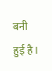बनी हुई है।